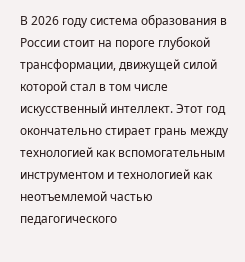В 2026 году система образования в России стоит на пороге глубокой трансформации, движущей силой которой стал в том числе искусственный интеллект. Этот год окончательно стирает грань между технологией как вспомогательным инструментом и технологией как неотъемлемой частью педагогического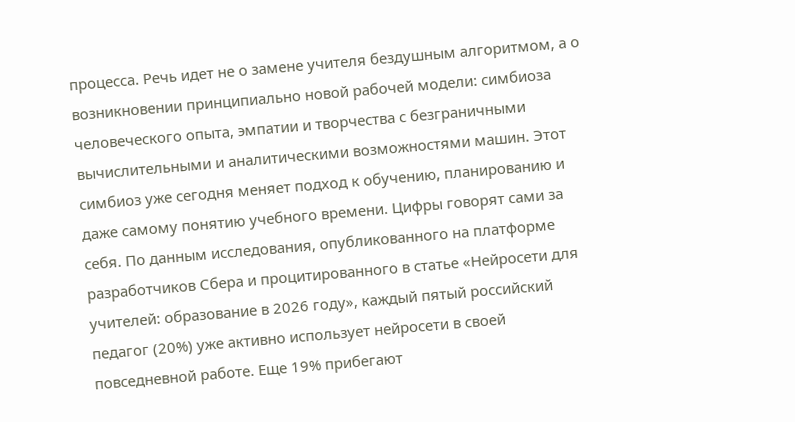процесса. Речь идет не о замене учителя бездушным алгоритмом, а о возникновении принципиально новой рабочей модели: симбиоза человеческого опыта, эмпатии и творчества с безграничными вычислительными и аналитическими возможностями машин. Этот симбиоз уже сегодня меняет подход к обучению, планированию и даже самому понятию учебного времени. Цифры говорят сами за себя. По данным исследования, опубликованного на платформе разработчиков Сбера и процитированного в статье «Нейросети для учителей: образование в 2026 году», каждый пятый российский педагог (20%) уже активно использует нейросети в своей повседневной работе. Еще 19% прибегают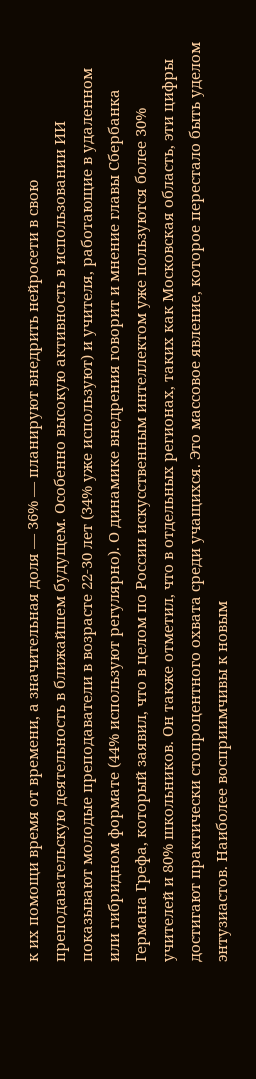к их помощи время от времени, а значительная доля — 36% — планируют внедрить нейросети в свою преподавательскую деятельность в ближайшем будущем. Особенно высокую активность в использовании ИИ показывают молодые преподаватели в возрасте 22-30 лет (34% уже используют) и учителя, работающие в удаленном или гибридном формате (44% используют регулярно). О динамике внедрения говорит и мнение главы Сбербанка Германа Грефа, который заявил, что в целом по России искусственным интеллектом уже пользуются более 30% учителей и 80% школьников. Он также отметил, что в отдельных регионах, таких как Московская область, эти цифры достигают практически стопроцентного охвата среди учащихся. Это массовое явление, которое перестало быть уделом энтузиастов. Наиболее восприимчивы к новым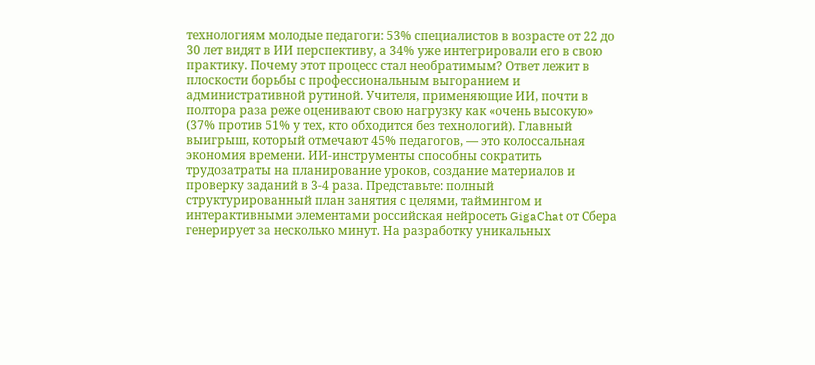технологиям молодые педагоги: 53% специалистов в возрасте от 22 до 30 лет видят в ИИ перспективу, а 34% уже интегрировали его в свою практику. Почему этот процесс стал необратимым? Ответ лежит в плоскости борьбы с профессиональным выгоранием и административной рутиной. Учителя, применяющие ИИ, почти в полтора раза реже оценивают свою нагрузку как «очень высокую» (37% против 51% у тех, кто обходится без технологий). Главный выигрыш, который отмечают 45% педагогов, — это колоссальная экономия времени. ИИ-инструменты способны сократить трудозатраты на планирование уроков, создание материалов и проверку заданий в 3-4 раза. Представьте: полный структурированный план занятия с целями, таймингом и интерактивными элементами российская нейросеть GigaChat от Сбера генерирует за несколько минут. На разработку уникальных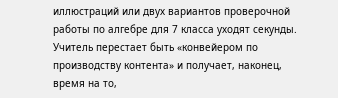иллюстраций или двух вариантов проверочной работы по алгебре для 7 класса уходят секунды. Учитель перестает быть «конвейером по производству контента» и получает, наконец, время на то,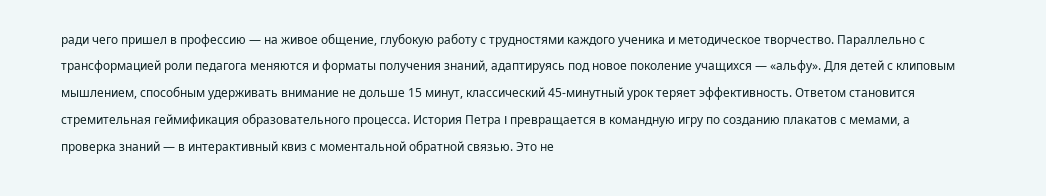ради чего пришел в профессию — на живое общение, глубокую работу с трудностями каждого ученика и методическое творчество. Параллельно с трансформацией роли педагога меняются и форматы получения знаний, адаптируясь под новое поколение учащихся — «альфу». Для детей с клиповым мышлением, способным удерживать внимание не дольше 15 минут, классический 45-минутный урок теряет эффективность. Ответом становится стремительная геймификация образовательного процесса. История Петра I превращается в командную игру по созданию плакатов с мемами, а проверка знаний — в интерактивный квиз с моментальной обратной связью. Это не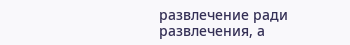развлечение ради развлечения, а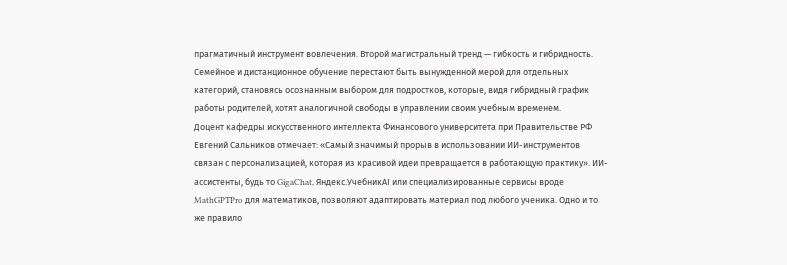прагматичный инструмент вовлечения. Второй магистральный тренд — гибкость и гибридность. Семейное и дистанционное обучение перестают быть вынужденной мерой для отдельных категорий, становясь осознанным выбором для подростков, которые, видя гибридный график работы родителей, хотят аналогичной свободы в управлении своим учебным временем.
Доцент кафедры искусственного интеллекта Финансового университета при Правительстве РФ Евгений Сальников отмечает: «Самый значимый прорыв в использовании ИИ-инструментов связан с персонализацией, которая из красивой идеи превращается в работающую практику». ИИ-ассистенты, будь то GigaChat, Яндекс.УчебникAI или специализированные сервисы вроде MathGPTPro для математиков, позволяют адаптировать материал под любого ученика. Одно и то же правило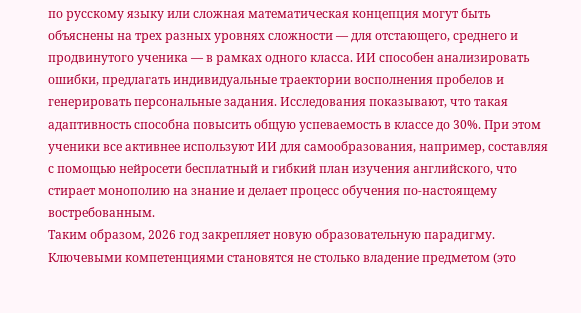по русскому языку или сложная математическая концепция могут быть объяснены на трех разных уровнях сложности — для отстающего, среднего и продвинутого ученика — в рамках одного класса. ИИ способен анализировать ошибки, предлагать индивидуальные траектории восполнения пробелов и генерировать персональные задания. Исследования показывают, что такая адаптивность способна повысить общую успеваемость в классе до 30%. При этом ученики все активнее используют ИИ для самообразования, например, составляя с помощью нейросети бесплатный и гибкий план изучения английского, что стирает монополию на знание и делает процесс обучения по-настоящему востребованным.
Таким образом, 2026 год закрепляет новую образовательную парадигму. Ключевыми компетенциями становятся не столько владение предметом (это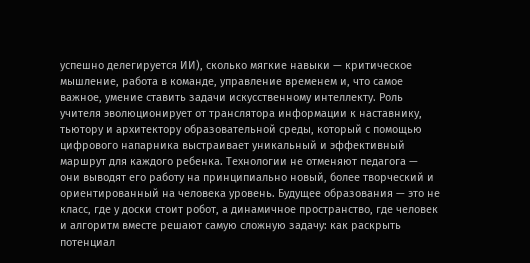успешно делегируется ИИ), сколько мягкие навыки — критическое мышление, работа в команде, управление временем и, что самое важное, умение ставить задачи искусственному интеллекту. Роль учителя эволюционирует от транслятора информации к наставнику, тьютору и архитектору образовательной среды, который с помощью цифрового напарника выстраивает уникальный и эффективный маршрут для каждого ребенка. Технологии не отменяют педагога — они выводят его работу на принципиально новый, более творческий и ориентированный на человека уровень. Будущее образования — это не класс, где у доски стоит робот, а динамичное пространство, где человек и алгоритм вместе решают самую сложную задачу: как раскрыть потенциал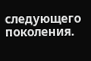следующего поколения.